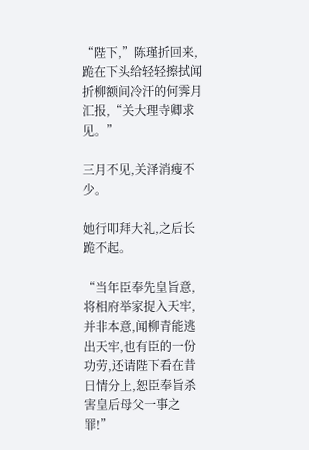“陛下,”陈瑾折回来,跪在下头给轻轻擦拭闻折柳额间冷汗的何霁月汇报,“关大理寺卿求见。”

三月不见,关泽消瘦不少。

她行叩拜大礼,之后长跪不起。

“当年臣奉先皇旨意,将相府举家捉入天牢,并非本意,闻柳青能逃出天牢,也有臣的一份功劳,还请陛下看在昔日情分上,恕臣奉旨杀害皇后母父一事之罪!”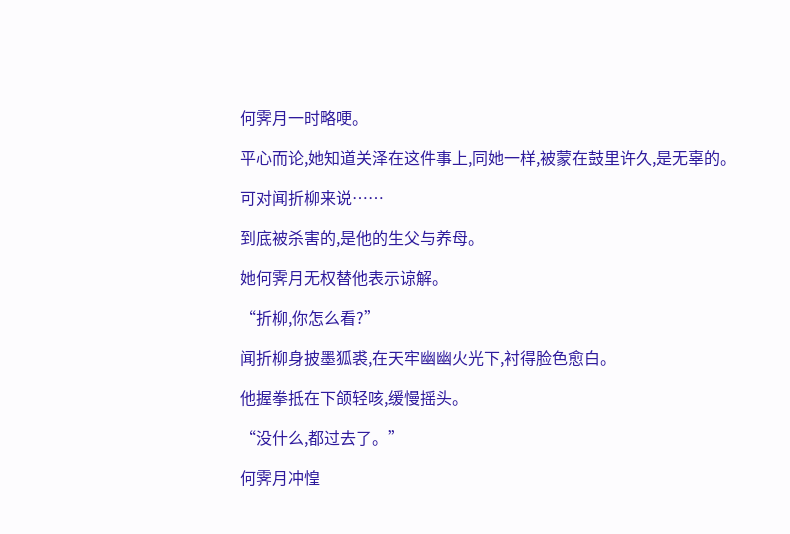何霁月一时略哽。

平心而论,她知道关泽在这件事上,同她一样,被蒙在鼓里许久,是无辜的。

可对闻折柳来说……

到底被杀害的,是他的生父与养母。

她何霁月无权替他表示谅解。

“折柳,你怎么看?”

闻折柳身披墨狐裘,在天牢幽幽火光下,衬得脸色愈白。

他握拳抵在下颌轻咳,缓慢摇头。

“没什么,都过去了。”

何霁月冲惶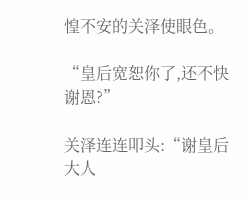惶不安的关泽使眼色。

“皇后宽恕你了,还不快谢恩?”

关泽连连叩头:“谢皇后大人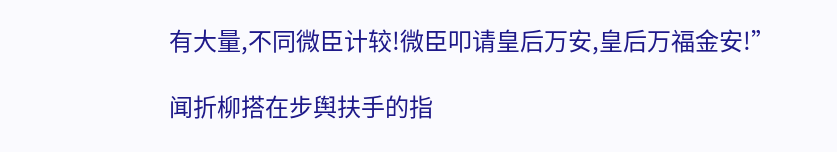有大量,不同微臣计较!微臣叩请皇后万安,皇后万福金安!”

闻折柳搭在步舆扶手的指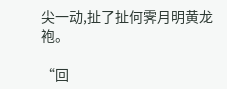尖一动,扯了扯何霁月明黄龙袍。

“回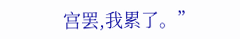宫罢,我累了。”